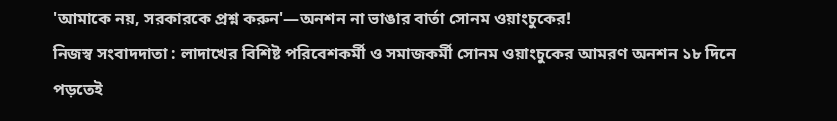'আমাকে নয়, সরকারকে প্রশ্ন করুন'—অনশন না ভাঙার বার্তা সোনম ওয়াংচুকের!
নিজস্ব সংবাদদাতা : লাদাখের বিশিষ্ট পরিবেশকর্মী ও সমাজকর্মী সোনম ওয়াংচুকের আমরণ অনশন ১৮ দিনে পড়তেই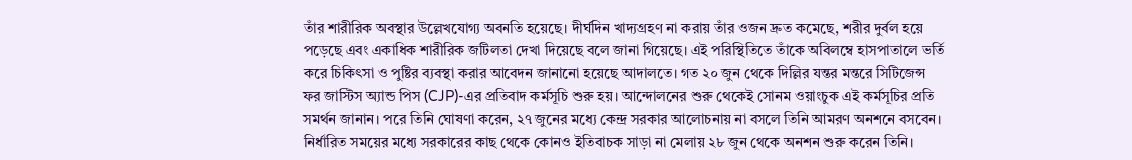তাঁর শারীরিক অবস্থার উল্লেখযোগ্য অবনতি হয়েছে। দীর্ঘদিন খাদ্যগ্রহণ না করায় তাঁর ওজন দ্রুত কমেছে, শরীর দুর্বল হয়ে পড়েছে এবং একাধিক শারীরিক জটিলতা দেখা দিয়েছে বলে জানা গিয়েছে। এই পরিস্থিতিতে তাঁকে অবিলম্বে হাসপাতালে ভর্তি করে চিকিৎসা ও পুষ্টির ব্যবস্থা করার আবেদন জানানো হয়েছে আদালতে। গত ২০ জুন থেকে দিল্লির যন্তর মন্তরে সিটিজেন্স ফর জাস্টিস অ্যান্ড পিস (CJP)-এর প্রতিবাদ কর্মসূচি শুরু হয়। আন্দোলনের শুরু থেকেই সোনম ওয়াংচুক এই কর্মসূচির প্রতি সমর্থন জানান। পরে তিনি ঘোষণা করেন, ২৭ জুনের মধ্যে কেন্দ্র সরকার আলোচনায় না বসলে তিনি আমরণ অনশনে বসবেন। নির্ধারিত সময়ের মধ্যে সরকারের কাছ থেকে কোনও ইতিবাচক সাড়া না মেলায় ২৮ জুন থেকে অনশন শুরু করেন তিনি।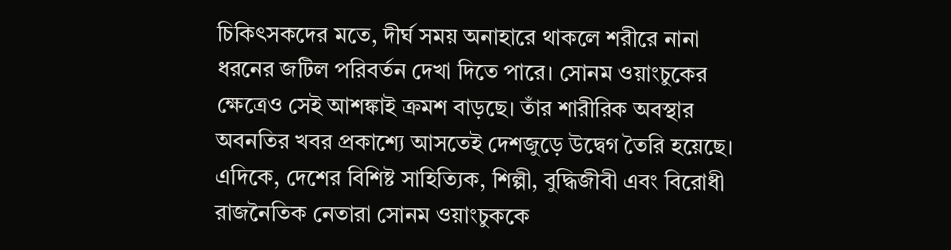চিকিৎসকদের মতে, দীর্ঘ সময় অনাহারে থাকলে শরীরে নানা ধরনের জটিল পরিবর্তন দেখা দিতে পারে। সোনম ওয়াংচুকের ক্ষেত্রেও সেই আশঙ্কাই ক্রমশ বাড়ছে। তাঁর শারীরিক অবস্থার অবনতির খবর প্রকাশ্যে আসতেই দেশজুড়ে উদ্বেগ তৈরি হয়েছে। এদিকে, দেশের বিশিষ্ট সাহিত্যিক, শিল্পী, বুদ্ধিজীবী এবং বিরোধী রাজনৈতিক নেতারা সোনম ওয়াংচুককে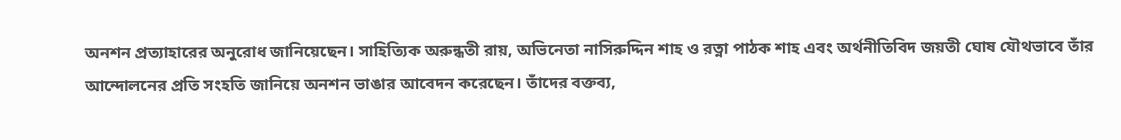অনশন প্রত্যাহারের অনুরোধ জানিয়েছেন। সাহিত্যিক অরুন্ধতী রায়, অভিনেতা নাসিরুদ্দিন শাহ ও রত্না পাঠক শাহ এবং অর্থনীতিবিদ জয়তী ঘোষ যৌথভাবে তাঁর আন্দোলনের প্রতি সংহতি জানিয়ে অনশন ভাঙার আবেদন করেছেন। তাঁদের বক্তব্য,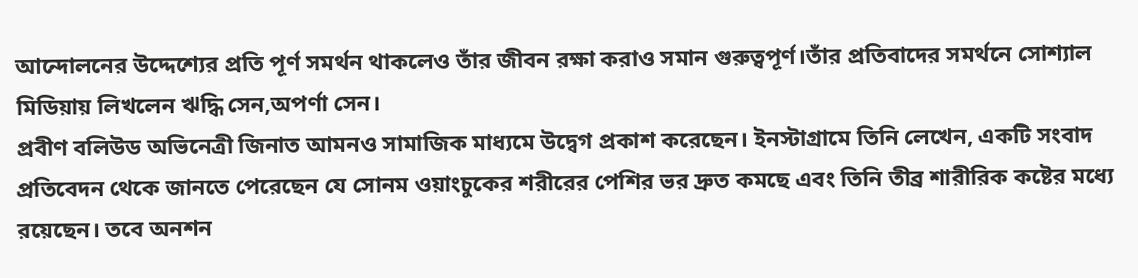আন্দোলনের উদ্দেশ্যের প্রতি পূর্ণ সমর্থন থাকলেও তাঁর জীবন রক্ষা করাও সমান গুরুত্বপূর্ণ।তাঁর প্রতিবাদের সমর্থনে সোশ্যাল মিডিয়ায় লিখলেন ঋদ্ধি সেন,অপর্ণা সেন।
প্রবীণ বলিউড অভিনেত্রী জিনাত আমনও সামাজিক মাধ্যমে উদ্বেগ প্রকাশ করেছেন। ইনস্টাগ্রামে তিনি লেখেন, একটি সংবাদ প্রতিবেদন থেকে জানতে পেরেছেন যে সোনম ওয়াংচুকের শরীরের পেশির ভর দ্রুত কমছে এবং তিনি তীব্র শারীরিক কষ্টের মধ্যে রয়েছেন। তবে অনশন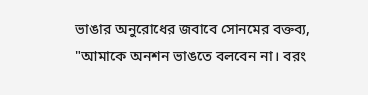ভাঙার অনুরোধের জবাবে সোনমের বক্তব্য, "আমাকে অনশন ভাঙতে বলবেন না। বরং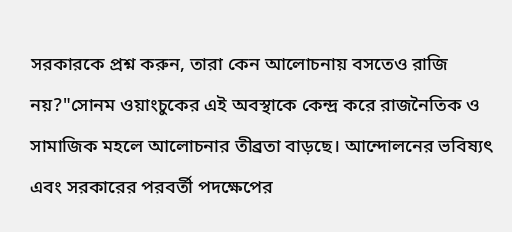সরকারকে প্রশ্ন করুন, তারা কেন আলোচনায় বসতেও রাজি নয়?"সোনম ওয়াংচুকের এই অবস্থাকে কেন্দ্র করে রাজনৈতিক ও সামাজিক মহলে আলোচনার তীব্রতা বাড়ছে। আন্দোলনের ভবিষ্যৎ এবং সরকারের পরবর্তী পদক্ষেপের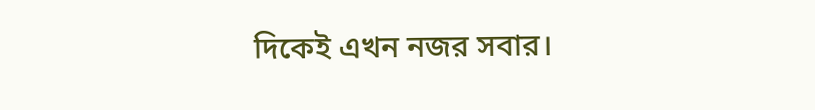দিকেই এখন নজর সবার।